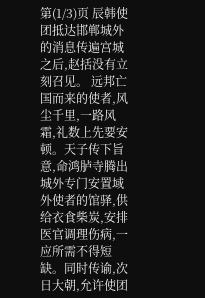第(1/3)页 辰韩使团抵达邯郸城外的消息传遍宫城之后,赵括没有立刻召见。 远邦亡国而来的使者,风尘千里,一路风霜,礼数上先要安顿。天子传下旨意,命鸿胪寺腾出城外专门安置域外使者的馆驿,供给衣食柴炭,安排医官调理伤病,一应所需不得短缺。同时传谕,次日大朝,允许使团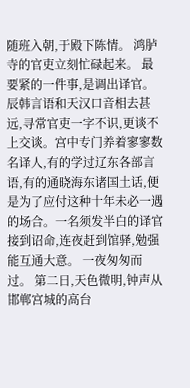随班入朝,于殿下陈情。 鸿胪寺的官吏立刻忙碌起来。 最要紧的一件事,是调出译官。 辰韩言语和天汉口音相去甚远,寻常官吏一字不识,更谈不上交谈。宫中专门养着寥寥数名译人,有的学过辽东各部言语,有的通晓海东诸国土话,便是为了应付这种十年未必一遇的场合。一名须发半白的译官接到诏命,连夜赶到馆驿,勉强能互通大意。 一夜匆匆而过。 第二日,天色微明,钟声从邯郸宫城的高台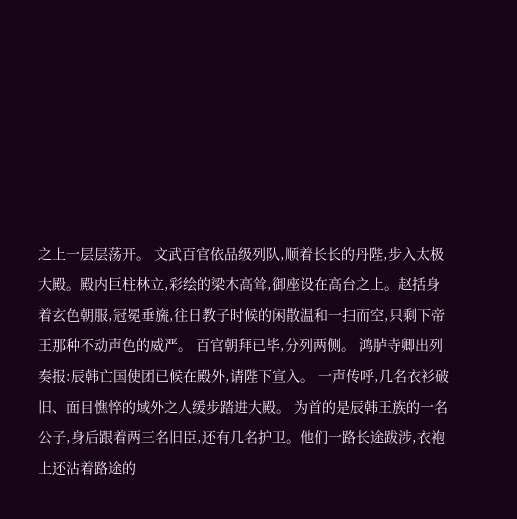之上一层层荡开。 文武百官依品级列队,顺着长长的丹陛,步入太极大殿。殿内巨柱林立,彩绘的梁木高耸,御座设在高台之上。赵括身着玄色朝服,冠冕垂旒,往日教子时候的闲散温和一扫而空,只剩下帝王那种不动声色的威严。 百官朝拜已毕,分列两侧。 鸿胪寺卿出列奏报:辰韩亡国使团已候在殿外,请陛下宣入。 一声传呼,几名衣衫破旧、面目憔悴的域外之人缓步踏进大殿。 为首的是辰韩王族的一名公子,身后跟着两三名旧臣,还有几名护卫。他们一路长途跋涉,衣袍上还沾着路途的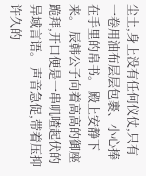尘土,身上没有任何仪仗,只有一卷用油布层层包裹、小心捧在手里的帛书。 殿上安静下来。 辰韩公子向着高高的御座跪拜,开口便是一串叽喳起伏的异域言语。 声音急促,带着压抑许久的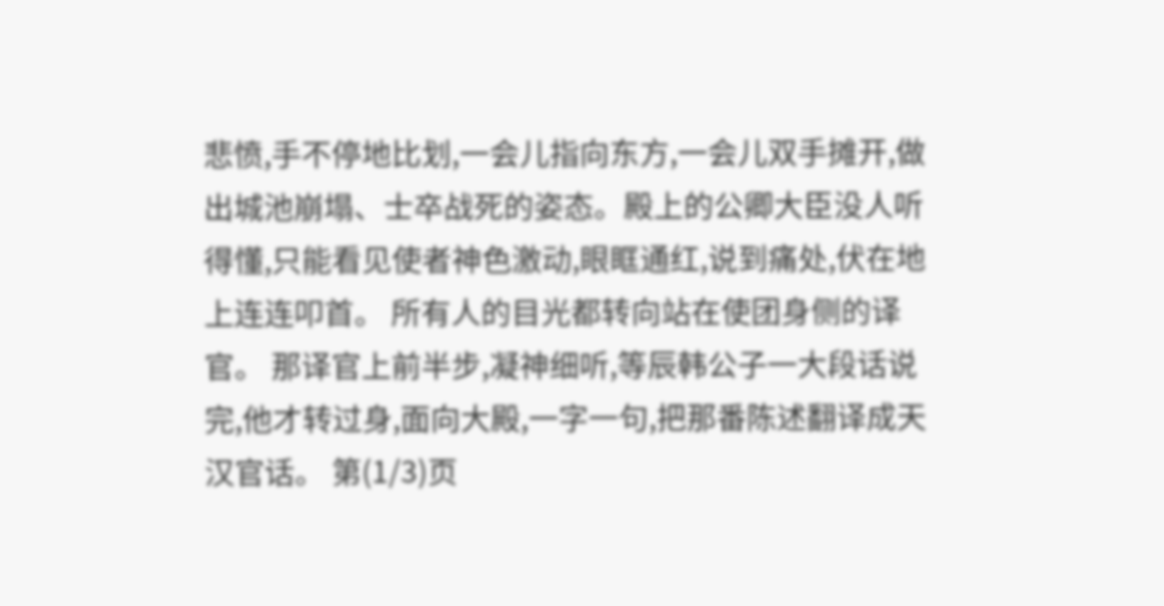悲愤,手不停地比划,一会儿指向东方,一会儿双手摊开,做出城池崩塌、士卒战死的姿态。殿上的公卿大臣没人听得懂,只能看见使者神色激动,眼眶通红,说到痛处,伏在地上连连叩首。 所有人的目光都转向站在使团身侧的译官。 那译官上前半步,凝神细听,等辰韩公子一大段话说完,他才转过身,面向大殿,一字一句,把那番陈述翻译成天汉官话。 第(1/3)页